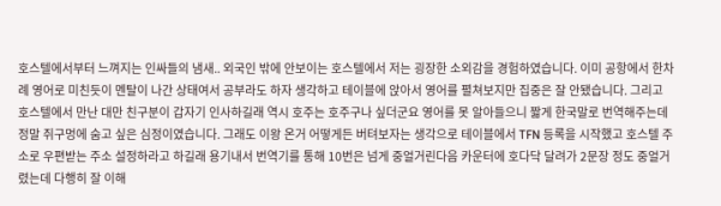호스텔에서부터 느껴지는 인싸들의 냄새.. 외국인 밖에 안보이는 호스텔에서 저는 굉장한 소외감을 경험하였습니다. 이미 공항에서 한차례 영어로 미친듯이 멘탈이 나간 상태여서 공부라도 하자 생각하고 테이블에 앉아서 영어를 펼쳐보지만 집중은 잘 안됐습니다. 그리고 호스텔에서 만난 대만 친구분이 갑자기 인사하길래 역시 호주는 호주구나 싶더군요 영어를 못 알아들으니 짧게 한국말로 번역해주는데 정말 쥐구멍에 숨고 싶은 심정이였습니다. 그래도 이왕 온거 어떻게든 버텨보자는 생각으로 테이블에서 TFN 등록을 시작했고 호스텔 주소로 우편받는 주소 설정하라고 하길래 용기내서 번역기를 통해 10번은 넘게 중얼거린다음 카운터에 호다닥 달려가 2문장 정도 중얼거렸는데 다행히 잘 이해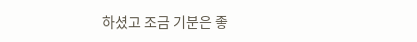하셨고 조금 기분은 좋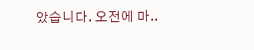았습니다. 오전에 마..